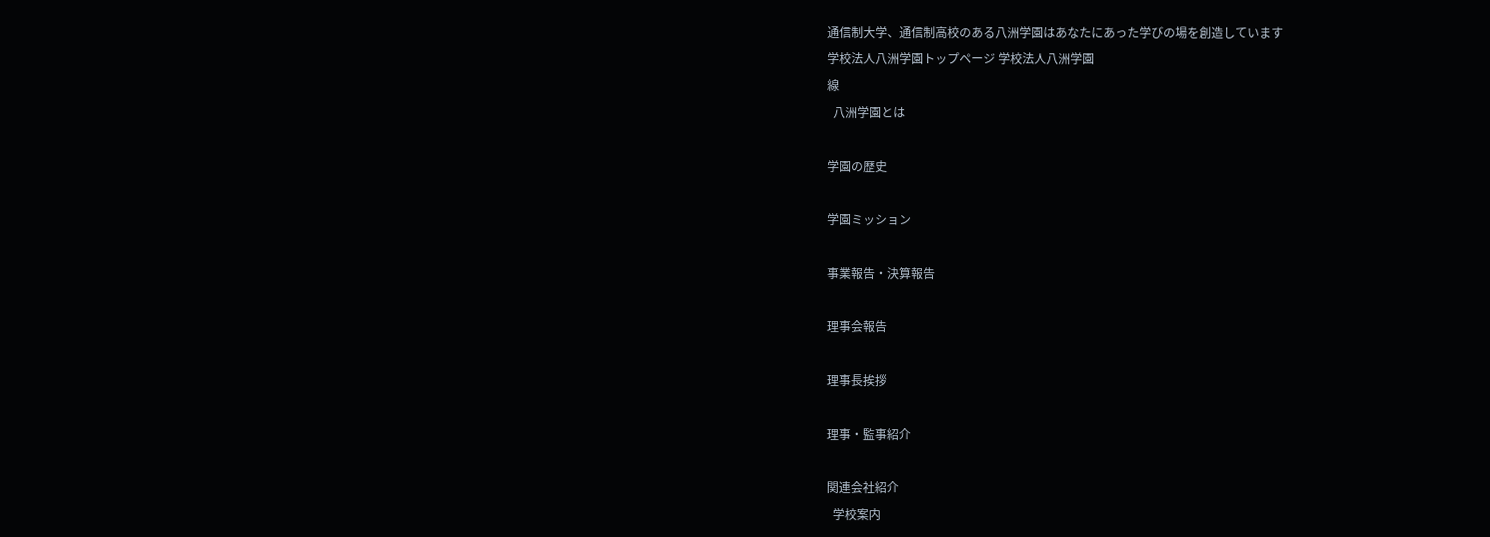通信制大学、通信制高校のある八洲学園はあなたにあった学びの場を創造しています
学校法人八洲学園トップページ 学校法人八洲学園
線
  八洲学園とは

学園の歴史

学園ミッション

事業報告・決算報告

理事会報告

理事長挨拶

理事・監事紹介

関連会社紹介
  学校案内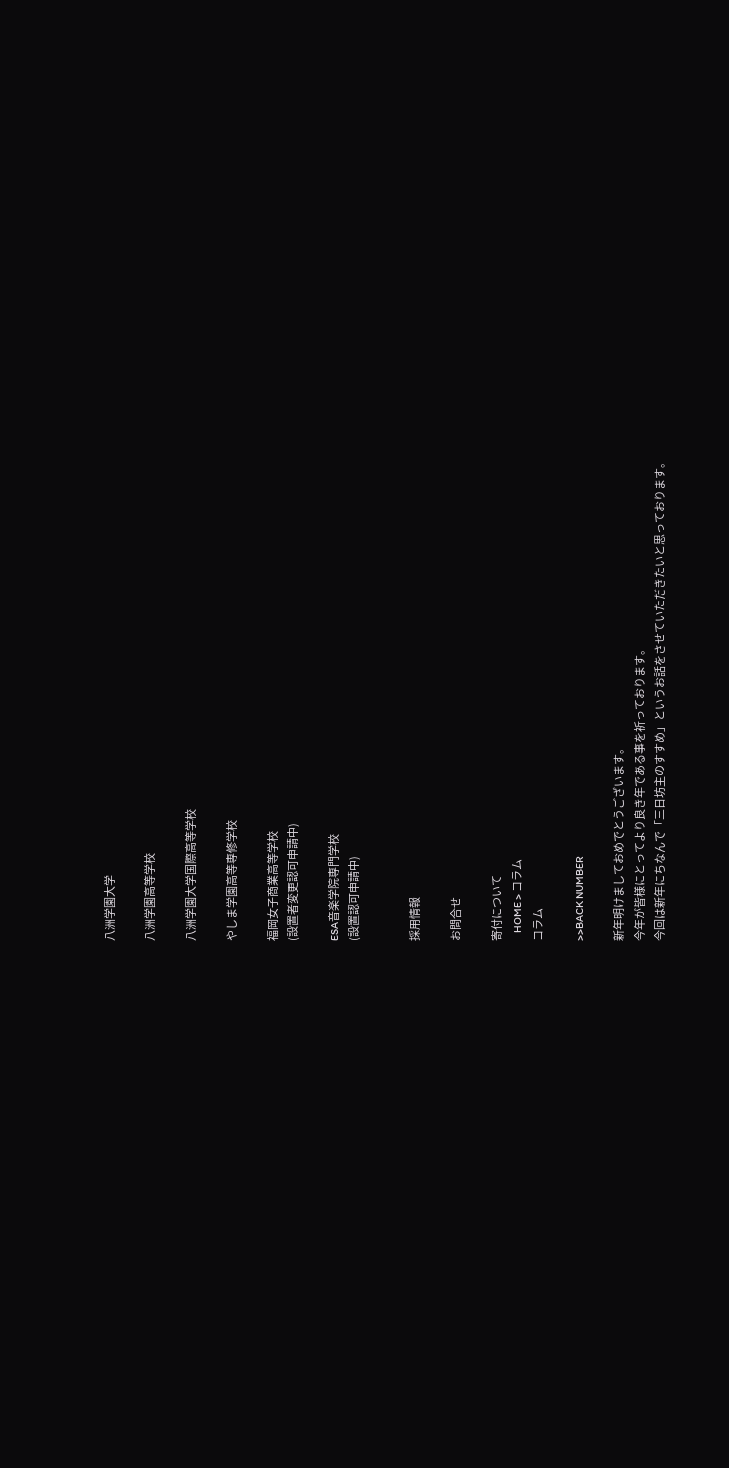八洲学園大学

八洲学園高等学校

八洲学園大学国際高等学校

やしま学園高等専修学校

福岡女子商業高等学校
(設置者変更認可申請中)

ESA音楽学院専門学校
(設置認可申請中)


採用情報

お問合せ

寄付について
    HOME > コラム
コラム

>>BACK NUMBER

新年明けましておめでとうございます。
今年が皆様にとってより良き年である事を祈っております。
今回は新年にちなんで「三日坊主のすすめ」というお話をさせていただきたいと思っております。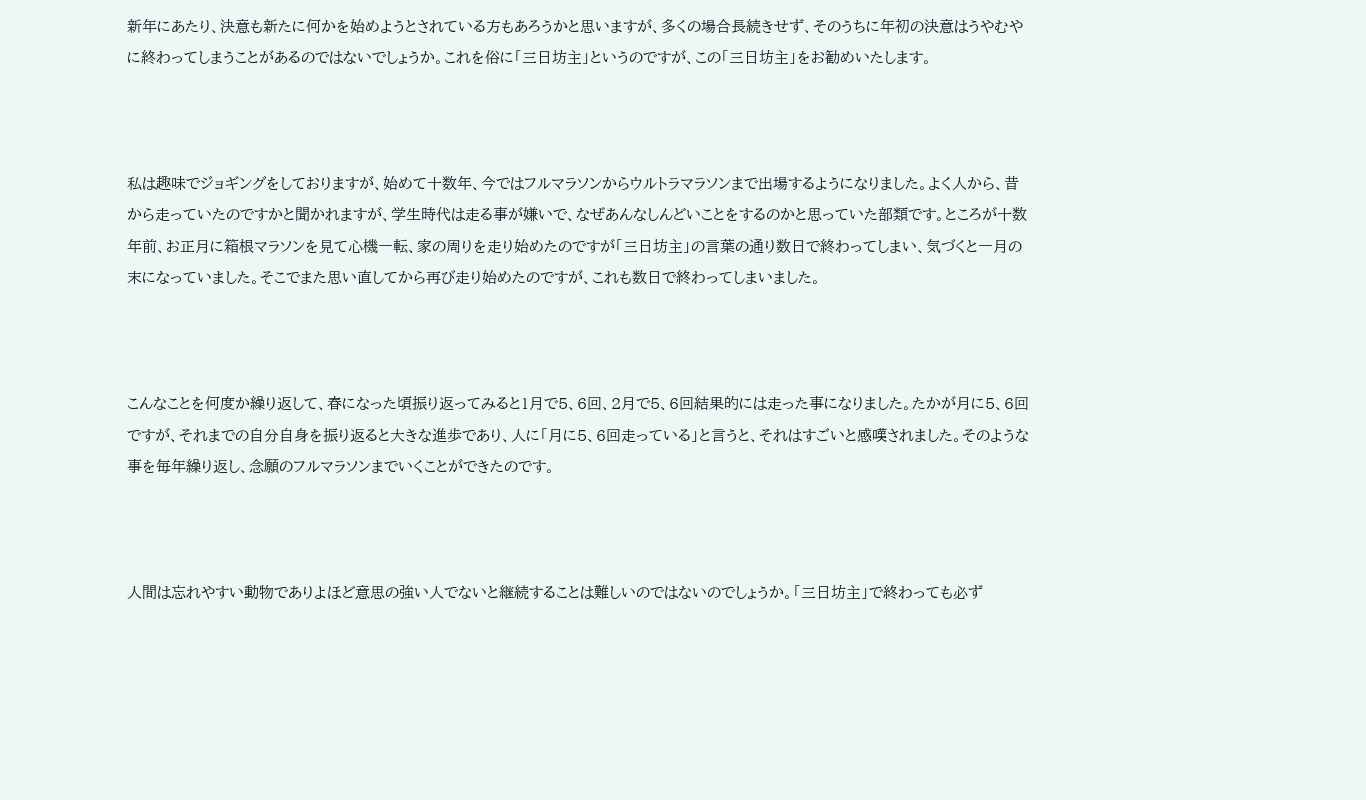新年にあたり、決意も新たに何かを始めようとされている方もあろうかと思いますが、多くの場合長続きせず、そのうちに年初の決意はうやむやに終わってしまうことがあるのではないでしょうか。これを俗に「三日坊主」というのですが、この「三日坊主」をお勧めいたします。



私は趣味でジョギングをしておりますが、始めて十数年、今ではフルマラソンからウルトラマラソンまで出場するようになりました。よく人から、昔から走っていたのですかと聞かれますが、学生時代は走る事が嫌いで、なぜあんなしんどいことをするのかと思っていた部類です。ところが十数年前、お正月に箱根マラソンを見て心機一転、家の周りを走り始めたのですが「三日坊主」の言葉の通り数日で終わってしまい、気づくと一月の末になっていました。そこでまた思い直してから再び走り始めたのですが、これも数日で終わってしまいました。



こんなことを何度か繰り返して、春になった頃振り返ってみると1月で5、6回、2月で5、6回結果的には走った事になりました。たかが月に5、6回ですが、それまでの自分自身を振り返ると大きな進歩であり、人に「月に5、6回走っている」と言うと、それはすごいと感嘆されました。そのような事を毎年繰り返し、念願のフルマラソンまでいくことができたのです。



人間は忘れやすい動物でありよほど意思の強い人でないと継続することは難しいのではないのでしょうか。「三日坊主」で終わっても必ず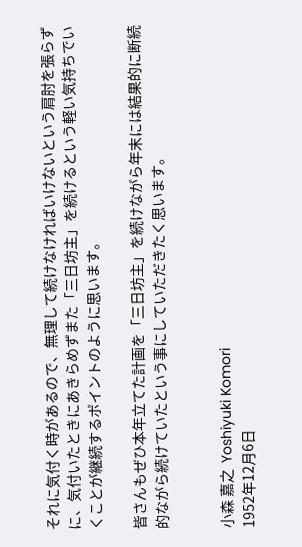それに気付く時があるので、無理して続けなければいけないという肩肘を張らずに、気付いたときにあきらめずまた「三日坊主」を続けるという軽い気持ちでいくことが継続するポイントのように思います。

皆さんもぜひ本年立てた計画を「三日坊主」を続けながら年末には結果的に断続的ながら続けていたという事にしていただきたく思います。


小森 嘉之  Yoshiyuki Komori
1952年12月6日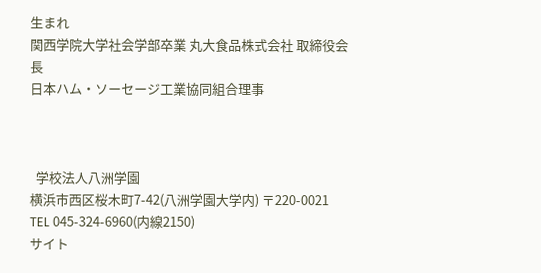生まれ
関西学院大学社会学部卒業 丸大食品株式会社 取締役会長
日本ハム・ソーセージ工業協同組合理事



  学校法人八洲学園
横浜市西区桜木町7-42(八洲学園大学内) 〒220-0021
TEL 045-324-6960(内線2150)
サイト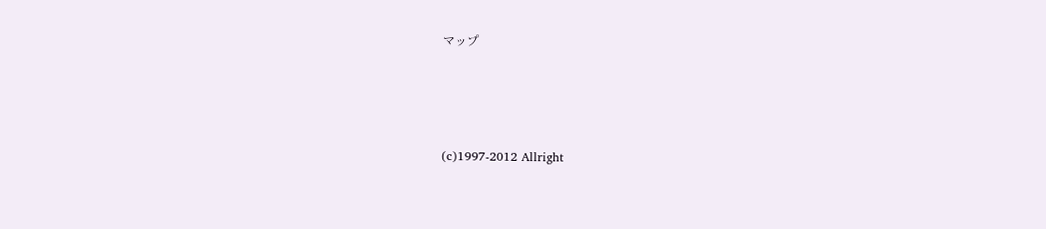マップ




(c)1997-2012 Allright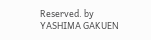Reserved. by YASHIMA GAKUEN